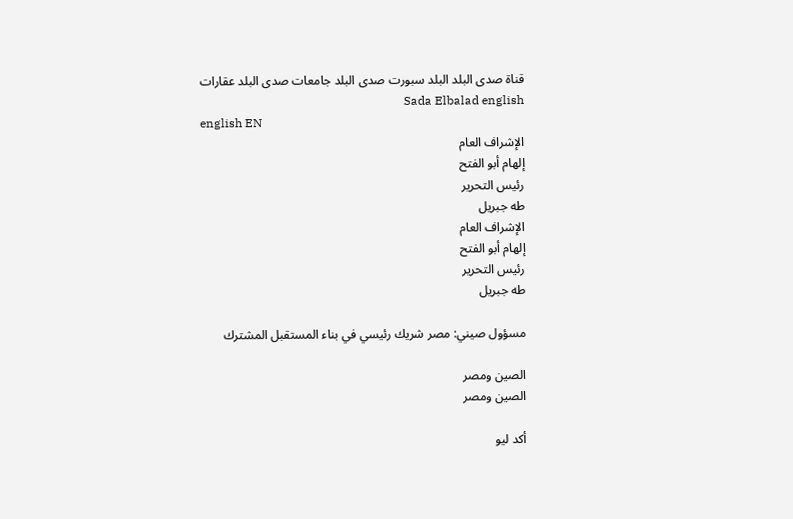قناة صدى البلد البلد سبورت صدى البلد جامعات صدى البلد عقارات Sada Elbalad english
english EN
الإشراف العام
إلهام أبو الفتح
رئيس التحرير
طه جبريل
الإشراف العام
إلهام أبو الفتح
رئيس التحرير
طه جبريل

مسؤول صيني: مصر شريك رئيسي في بناء المستقبل المشترك

الصين ومصر
الصين ومصر

أكد ليو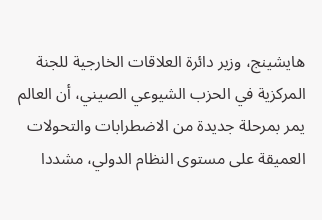هايشينج، وزير دائرة العلاقات الخارجية للجنة المركزية في الحزب الشيوعي الصيني، أن العالم يمر بمرحلة جديدة من الاضطرابات والتحولات العميقة على مستوى النظام الدولي، مشددا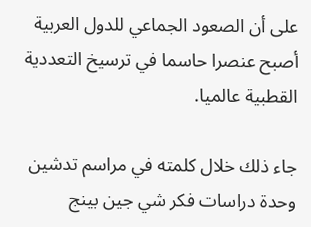على أن الصعود الجماعي للدول العربية أصبح عنصرا حاسما في ترسيخ التعددية القطبية عالميا.

جاء ذلك خلال كلمته في مراسم تدشين وحدة دراسات فكر شي جين بينج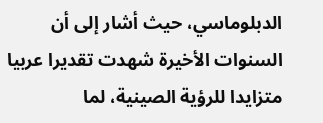الدبلوماسي، حيث أشار إلى أن السنوات الأخيرة شهدت تقديرا عربيا متزايدا للرؤية الصينية، لما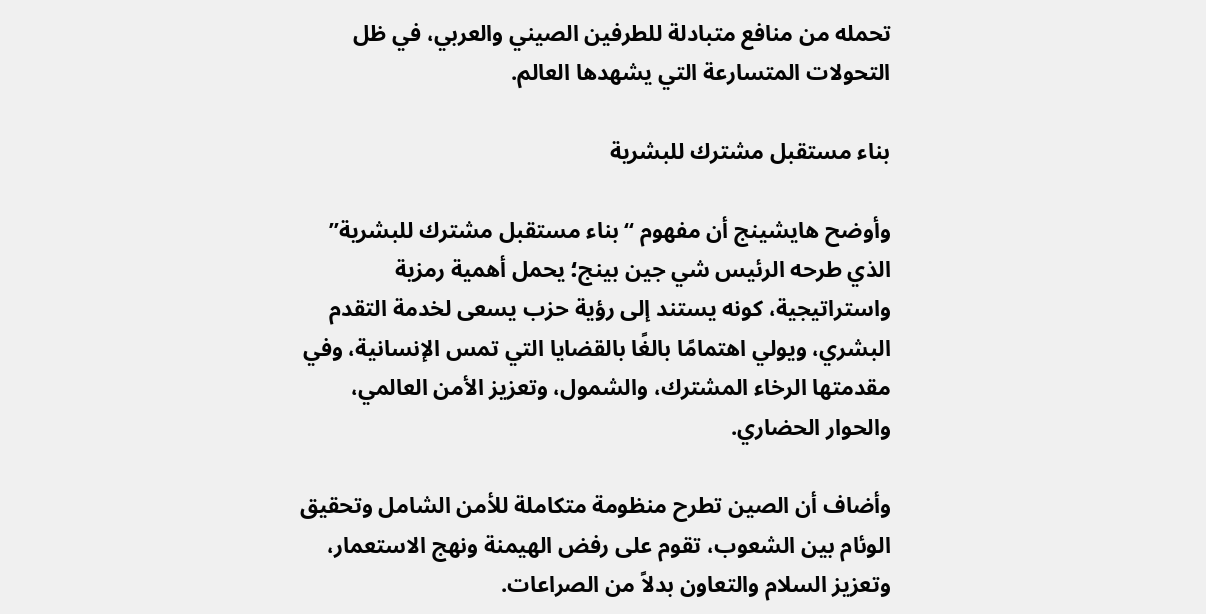تحمله من منافع متبادلة للطرفين الصيني والعربي، في ظل التحولات المتسارعة التي يشهدها العالم.

بناء مستقبل مشترك للبشرية

وأوضح هايشينج أن مفهوم “بناء مستقبل مشترك للبشرية” الذي طرحه الرئيس شي جين بينج؛ يحمل أهمية رمزية واستراتيجية، كونه يستند إلى رؤية حزب يسعى لخدمة التقدم البشري، ويولي اهتمامًا بالغًا بالقضايا التي تمس الإنسانية، وفي مقدمتها الرخاء المشترك، والشمول، وتعزيز الأمن العالمي، والحوار الحضاري.

وأضاف أن الصين تطرح منظومة متكاملة للأمن الشامل وتحقيق الوئام بين الشعوب، تقوم على رفض الهيمنة ونهج الاستعمار، وتعزيز السلام والتعاون بدلاً من الصراعات.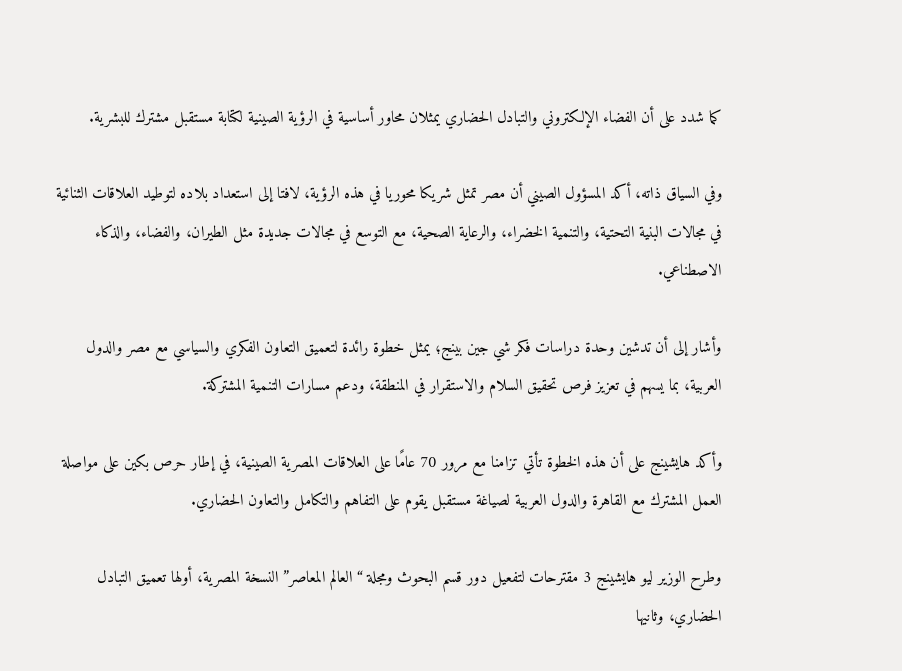كما شدد على أن الفضاء الإلكتروني والتبادل الحضاري يمثلان محاور أساسية في الرؤية الصينية لكتابة مستقبل مشترك للبشرية.

وفي السياق ذاته، أكد المسؤول الصيني أن مصر تمثل شريكا محوريا في هذه الرؤية، لافتا إلى استعداد بلاده لتوطيد العلاقات الثنائية في مجالات البنية التحتية، والتنمية الخضراء، والرعاية الصحية، مع التوسع في مجالات جديدة مثل الطيران، والفضاء، والذكاء الاصطناعي.

وأشار إلى أن تدشين وحدة دراسات فكر شي جين بينج؛ يمثل خطوة رائدة لتعميق التعاون الفكري والسياسي مع مصر والدول العربية، بما يسهم في تعزيز فرص تحقيق السلام والاستقرار في المنطقة، ودعم مسارات التنمية المشتركة.

وأكد هايشينج على أن هذه الخطوة تأتي تزامنا مع مرور 70 عامًا على العلاقات المصرية الصينية، في إطار حرص بكين على مواصلة العمل المشترك مع القاهرة والدول العربية لصياغة مستقبل يقوم على التفاهم والتكامل والتعاون الحضاري.

وطرح الوزير ليو هايشينج 3 مقترحات لتفعيل دور قسم البحوث ومجلة “العالم المعاصر” النسخة المصرية، أولها تعميق التبادل الحضاري، وثانيها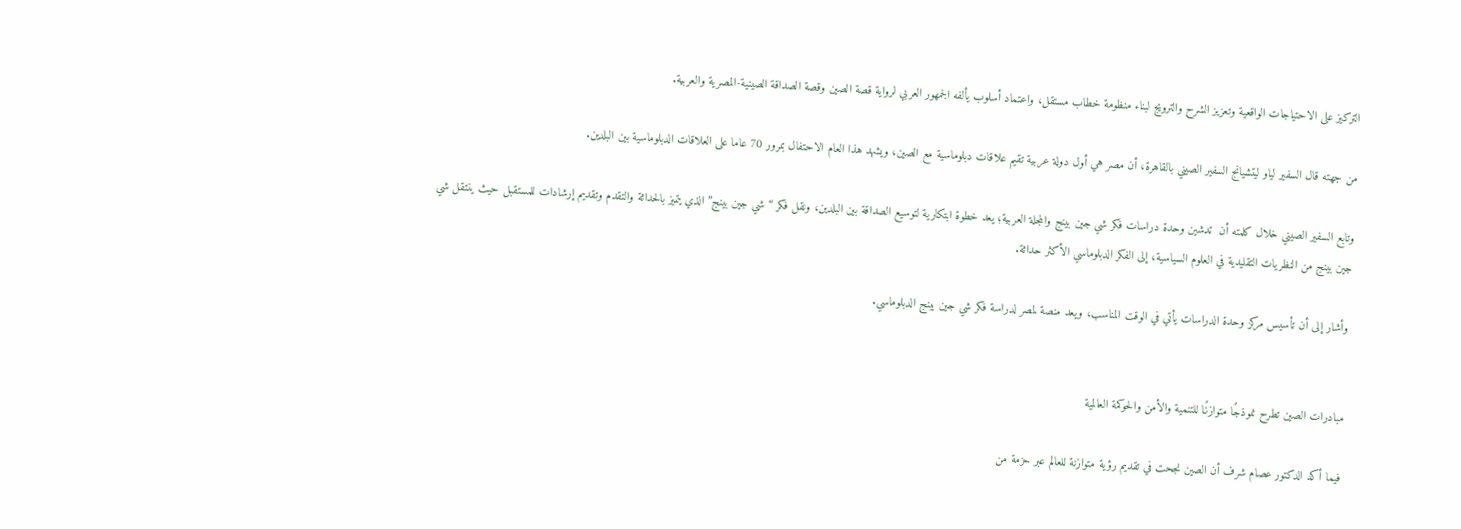التركيز على الاحتياجات الواقعية وتعزيز الشرح والترويج لبناء منظومة خطاب مستقل، واعتماد أسلوب يألفه الجمهور العربي لرواية قصة الصين وقصة الصداقة الصينية-المصرية والعربية.

من جهته قال السفير لياو ليتشيانج السفير الصيني بالقاهرة، أن مصر هي أول دولة عربية تقيم علاقات دبلوماسية مع الصين، ويشهد هذا العام الاحتفال بمرور 70 عاما على العلاقات الدبلوماسية بين البلدين.

وتابع السفير الصيني خلال كلمته أن  تدشين وحدة دراسات فكر شي جين بينج والمجلة العربية؛ يعد خطوة ابتكارية لتوسيع الصداقة بين البلدين، ونقل فكر “شي جين بينج” الذي يتميز بالحداثة والتقدم وتقديم إرشادات للمستقبل حيث ينتقل شي جين بينج من النظريات التقليدية في العلوم السياسية، إلى الفكر الدبلوماسي الأكثر حداثة.

وأشار إلى أن تأسيس مركز وحدة الدراسات يأتي في الوقت المناسب، ويعد منصة لمصر لدراسة فكر شي جين بينج الدبلوماسي.


مبادرات الصين تطرح نموذجًا متوازنًا للتنمية والأمن والحوكمة العالمية

فيما أكد الدكتور عصام شرف أن الصين نجحت في تقديم رؤية متوازنة للعالم عبر حزمة من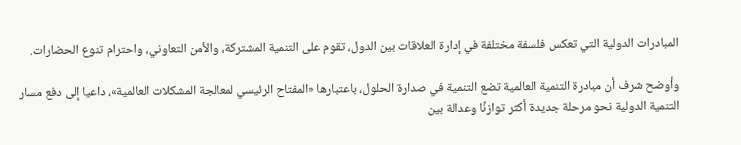المبادرات الدولية التي تعكس فلسفة مختلفة في إدارة العلاقات بين الدول، تقوم على التنمية المشتركة، والأمن التعاوني، واحترام تنوع الحضارات.

وأوضح شرف أن مبادرة التنمية العالمية تضع التنمية في صدارة الحلول، باعتبارها «المفتاح الرئيسي لمعالجة المشكلات العالمية»، داعيا إلى دفع مسار التنمية الدولية نحو مرحلة جديدة أكثر توازنًا وعدالة بين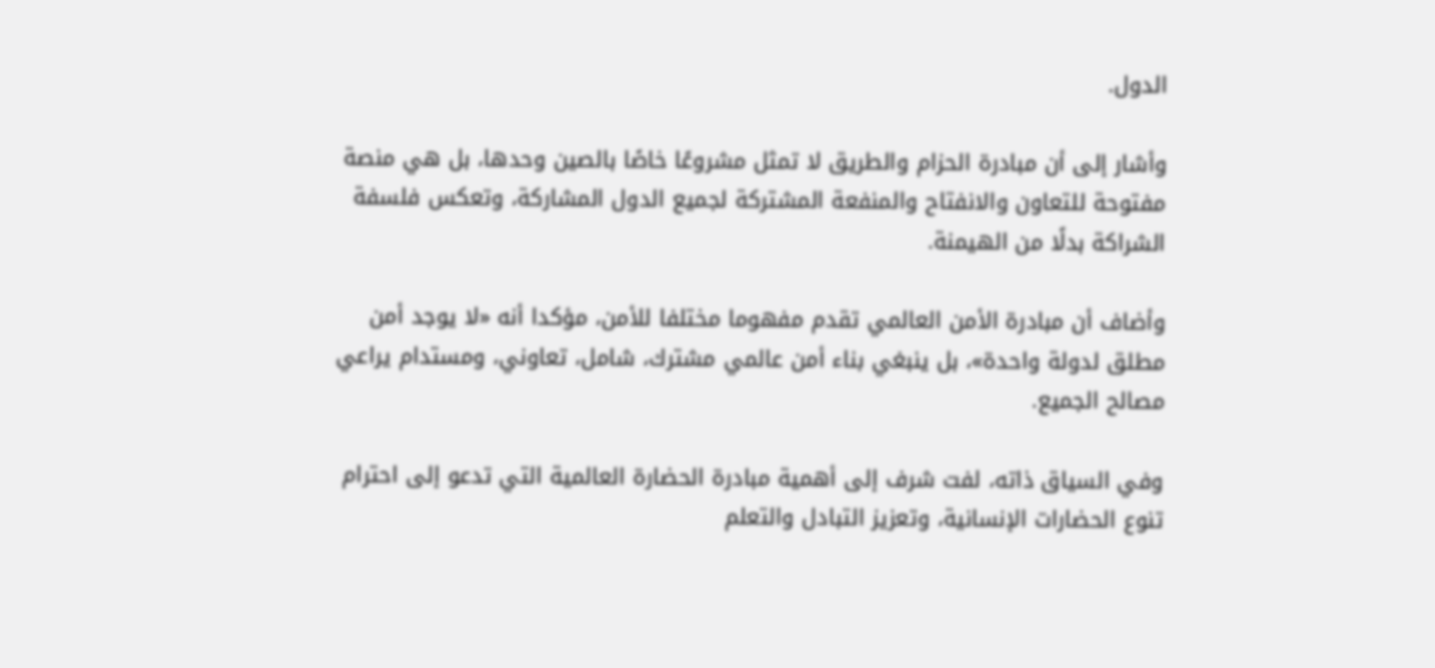الدول.

وأشار إلى أن مبادرة الحزام والطريق لا تمثل مشروعًا خاصًا بالصين وحدها، بل هي منصة مفتوحة للتعاون والانفتاح والمنفعة المشتركة لجميع الدول المشاركة، وتعكس فلسفة الشراكة بدلًا من الهيمنة.

وأضاف أن مبادرة الأمن العالمي تقدم مفهوما مختلفا للأمن، مؤكدا أنه «لا يوجد أمن مطلق لدولة واحدة»، بل ينبغي بناء أمن عالمي مشترك، شامل، تعاوني، ومستدام يراعي مصالح الجميع.

وفي السياق ذاته، لفت شرف إلى أهمية مبادرة الحضارة العالمية التي تدعو إلى احترام تنوع الحضارات الإنسانية، وتعزيز التبادل والتعلم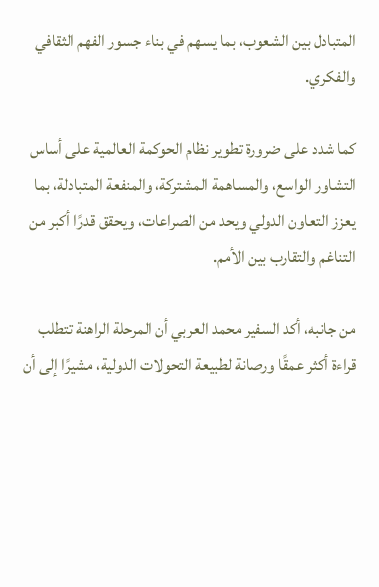المتبادل بين الشعوب، بما يسهم في بناء جسور الفهم الثقافي والفكري.

كما شدد على ضرورة تطوير نظام الحوكمة العالمية على أساس التشاور الواسع، والمساهمة المشتركة، والمنفعة المتبادلة، بما يعزز التعاون الدولي ويحد من الصراعات، ويحقق قدرًا أكبر من التناغم والتقارب بين الأمم.

من جانبه، أكد السفير محمد العربي أن المرحلة الراهنة تتطلب قراءة أكثر عمقًا ورصانة لطبيعة التحولات الدولية، مشيرًا إلى أن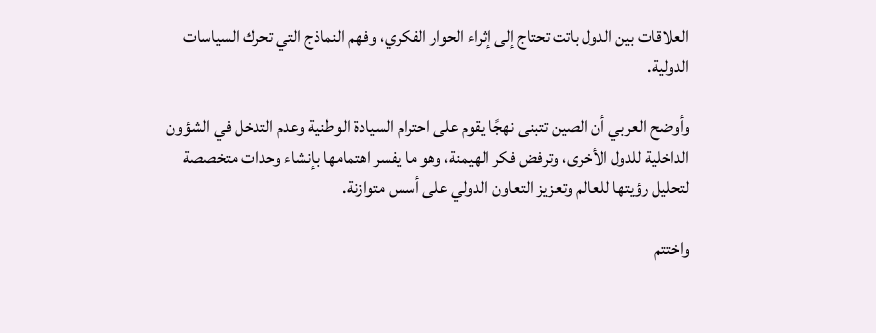العلاقات بين الدول باتت تحتاج إلى إثراء الحوار الفكري، وفهم النماذج التي تحرك السياسات الدولية.

وأوضح العربي أن الصين تتبنى نهجًا يقوم على احترام السيادة الوطنية وعدم التدخل في الشؤون الداخلية للدول الأخرى، وترفض فكر الهيمنة، وهو ما يفسر اهتمامها بإنشاء وحدات متخصصة لتحليل رؤيتها للعالم وتعزيز التعاون الدولي على أسس متوازنة.

واختتم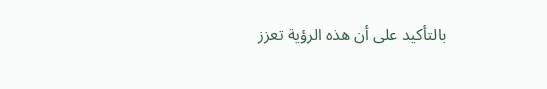بالتأكيد على أن هذه الرؤية تعزز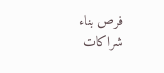فرص بناء شراكات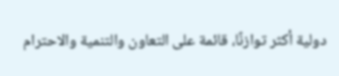دولية أكثر توازنًا، قائمة على التعاون والتنمية والاحترام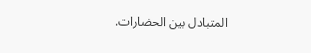المتبادل بين الحضارات.